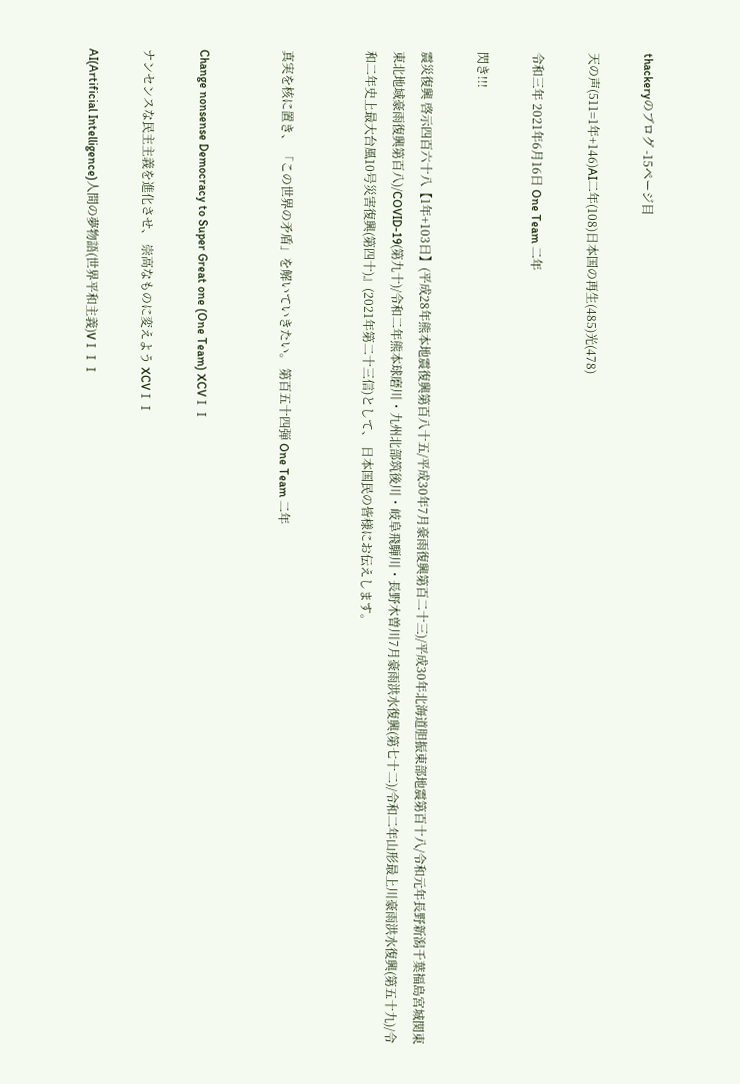thackeryのブログ -15ページ目

天の声(511=1年+146)AI二年(108)日本国の再生(485)光(478)

令和三年 2021年6月16日 One Team 二年

閃き!!!

震災復興 啓示四百六十八【1年+103日】(平成28年熊本地震復興第百八十五/平成30年7月豪雨復興第百二十三)/平成30年北海道胆振東部地震第百十八/令和元年長野新潟千葉福島宮城関東東北地域豪雨復興第百八)/COVID-19(第九十)/令和二年熊本球磨川・九州北部筑後川・岐阜飛騨川・長野木曽川7月豪雨洪水復興(第七十二)/令和二年山形最上川豪雨洪水復興(第五十九)/令和二年史上最大台風10号災害復興(第四十)』(2021年第二十三信)として、 日本国民の皆様にお伝えします。


真実を核に置き、 「この世界の矛盾」を解いていきたい。 第百五十四弾 One Team 二年


Change nonsense Democracy to Super Great one (One Team) XCVⅠⅠ

ナンセンスな民主主義を進化させ、 崇高なものに変えよう XCVⅠⅠ

AI(Artificial Intelligence)人間の夢物語(世界平和主義)VⅠⅠⅠ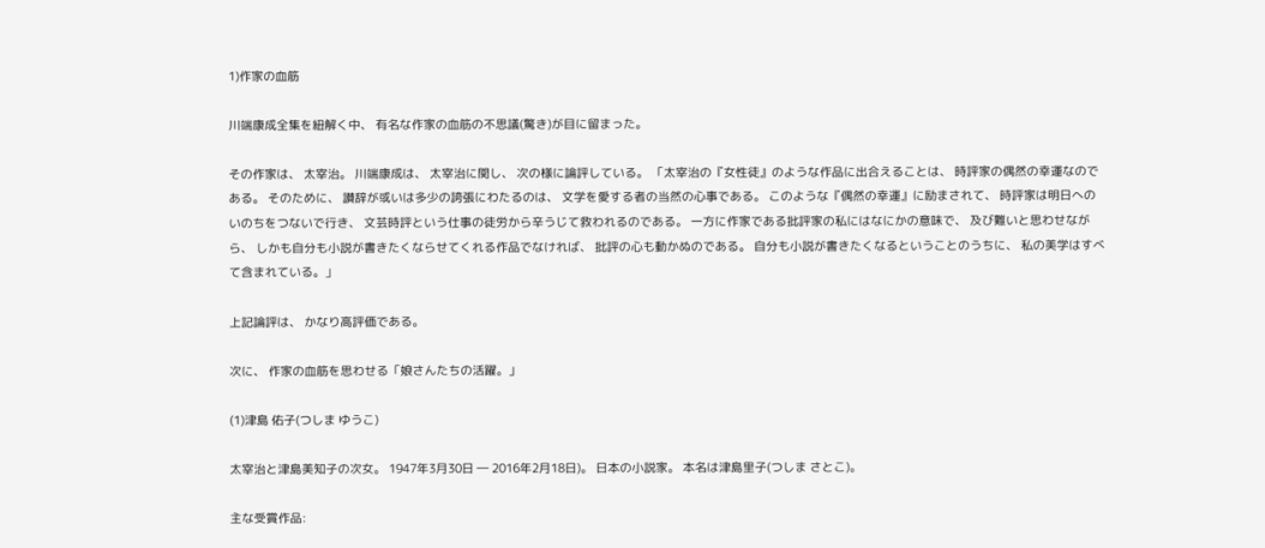1)作家の血筋

川端康成全集を紐解く中、 有名な作家の血筋の不思議(驚き)が目に留まった。

その作家は、 太宰治。 川端康成は、 太宰治に関し、 次の様に論評している。 「太宰治の『女性徒』のような作品に出合えることは、 時評家の偶然の幸運なのである。 そのために、 讃辞が或いは多少の誇張にわたるのは、 文学を愛する者の当然の心事である。 このような『偶然の幸運』に励まされて、 時評家は明日へのいのちをつないで行き、 文芸時評という仕事の徒労から辛うじて救われるのである。 一方に作家である批評家の私にはなにかの意味で、 及び難いと思わせながら、 しかも自分も小説が書きたくならせてくれる作品でなければ、 批評の心も動かぬのである。 自分も小説が書きたくなるということのうちに、 私の美学はすべて含まれている。」

上記論評は、 かなり高評価である。

次に、 作家の血筋を思わせる「娘さんたちの活躍。」

(1)津島 佑子(つしま ゆうこ)

太宰治と津島美知子の次女。 1947年3月30日 ― 2016年2月18日)。 日本の小説家。 本名は津島里子(つしま さとこ)。

主な受賞作品: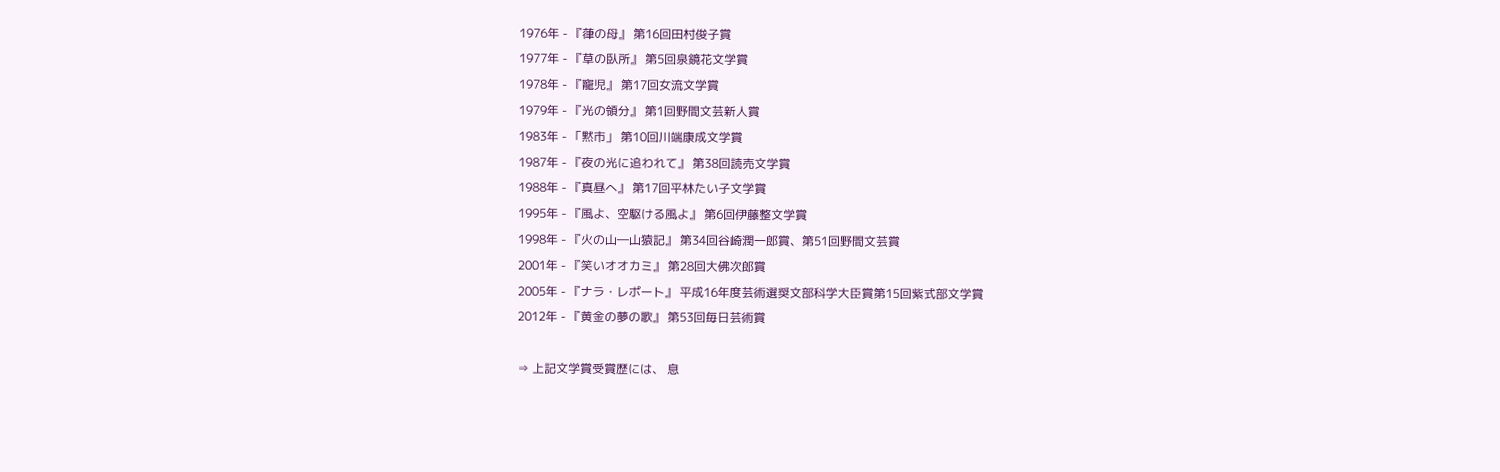1976年 - 『葎の母』 第16回田村俊子賞
1977年 - 『草の臥所』 第5回泉鏡花文学賞
1978年 - 『寵児』 第17回女流文学賞
1979年 - 『光の領分』 第1回野間文芸新人賞
1983年 - 「黙市」 第10回川端康成文学賞
1987年 - 『夜の光に追われて』 第38回読売文学賞
1988年 - 『真昼へ』 第17回平林たい子文学賞
1995年 - 『風よ、空駆ける風よ』 第6回伊藤整文学賞
1998年 - 『火の山―山猿記』 第34回谷崎潤一郎賞、第51回野間文芸賞
2001年 - 『笑いオオカミ』 第28回大佛次郎賞
2005年 - 『ナラ・レポート』 平成16年度芸術選奨文部科学大臣賞第15回紫式部文学賞
2012年 - 『黄金の夢の歌』 第53回毎日芸術賞

⇒ 上記文学賞受賞歴には、 息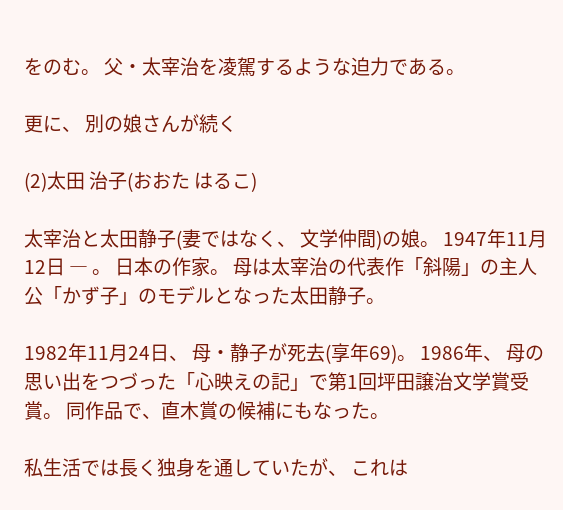をのむ。 父・太宰治を凌駕するような迫力である。

更に、 別の娘さんが続く

(2)太田 治子(おおた はるこ)

太宰治と太田静子(妻ではなく、 文学仲間)の娘。 1947年11月12日 ― 。 日本の作家。 母は太宰治の代表作「斜陽」の主人公「かず子」のモデルとなった太田静子。

1982年11月24日、 母・静子が死去(享年69)。 1986年、 母の思い出をつづった「心映えの記」で第1回坪田譲治文学賞受賞。 同作品で、直木賞の候補にもなった。

私生活では長く独身を通していたが、 これは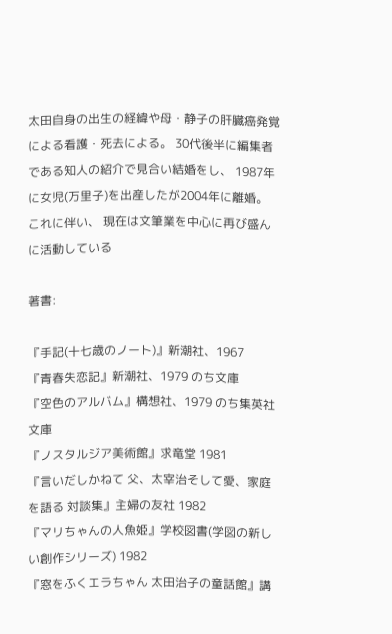太田自身の出生の経緯や母・静子の肝臓癌発覚による看護・死去による。 30代後半に編集者である知人の紹介で見合い結婚をし、 1987年に女児(万里子)を出産したが2004年に離婚。 これに伴い、 現在は文筆業を中心に再び盛んに活動している

著書:

『手記(十七歳のノート)』新潮社、1967
『青春失恋記』新潮社、1979 のち文庫
『空色のアルバム』構想社、1979 のち集英社文庫
『ノスタルジア美術館』求竜堂 1981
『言いだしかねて 父、太宰治そして愛、家庭を語る 対談集』主婦の友社 1982
『マリちゃんの人魚姫』学校図書(学図の新しい創作シリーズ) 1982
『窓をふくエラちゃん 太田治子の童話館』講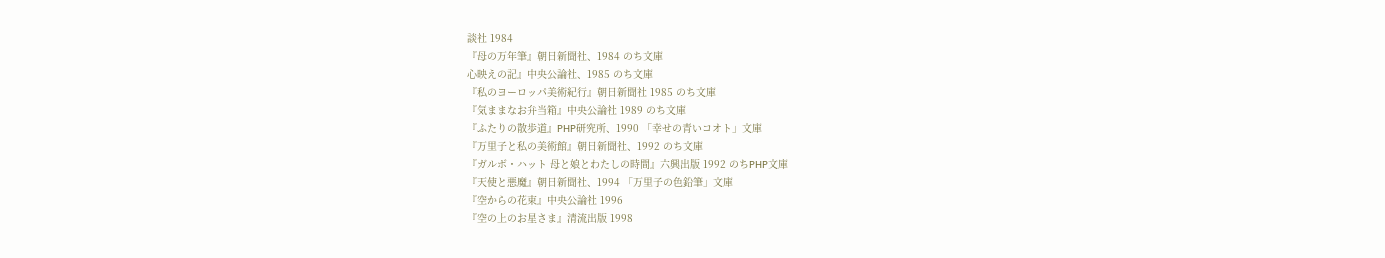談社 1984
『母の万年筆』朝日新聞社、1984 のち文庫
心映えの記』中央公論社、1985 のち文庫
『私のヨーロッパ美術紀行』朝日新聞社 1985 のち文庫
『気ままなお弁当箱』中央公論社 1989 のち文庫
『ふたりの散歩道』PHP研究所、1990 「幸せの青いコオト」文庫
『万里子と私の美術館』朝日新聞社、1992 のち文庫
『ガルボ・ハット 母と娘とわたしの時間』六興出版 1992 のちPHP文庫
『天使と悪魔』朝日新聞社、1994 「万里子の色鉛筆」文庫
『空からの花束』中央公論社 1996
『空の上のお星さま』清流出版 1998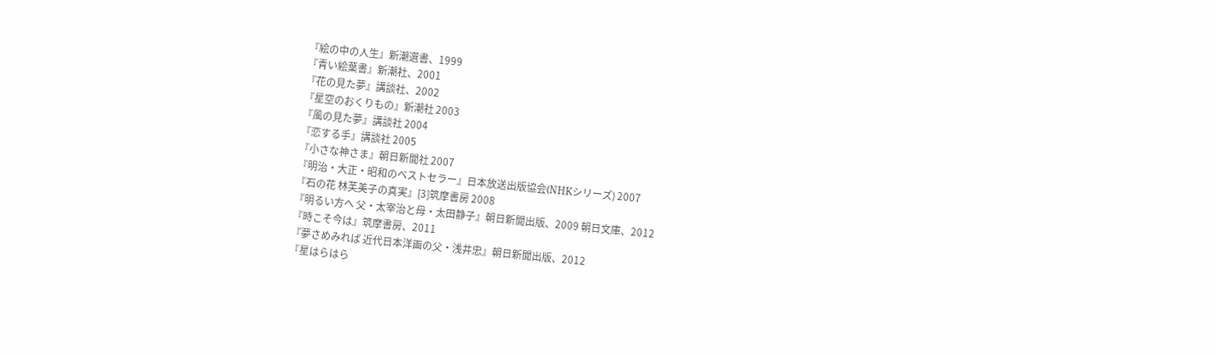『絵の中の人生』新潮選書、1999
『青い絵葉書』新潮社、2001
『花の見た夢』講談社、2002
『星空のおくりもの』新潮社 2003
『風の見た夢』講談社 2004
『恋する手』講談社 2005
『小さな神さま』朝日新聞社 2007
『明治・大正・昭和のベストセラー』日本放送出版協会(NHKシリーズ) 2007
『石の花 林芙美子の真実』[3]筑摩書房 2008
『明るい方へ 父・太宰治と母・太田静子』朝日新聞出版、2009 朝日文庫、2012
『時こそ今は』筑摩書房、2011
『夢さめみれば 近代日本洋画の父・浅井忠』朝日新聞出版、2012
『星はらはら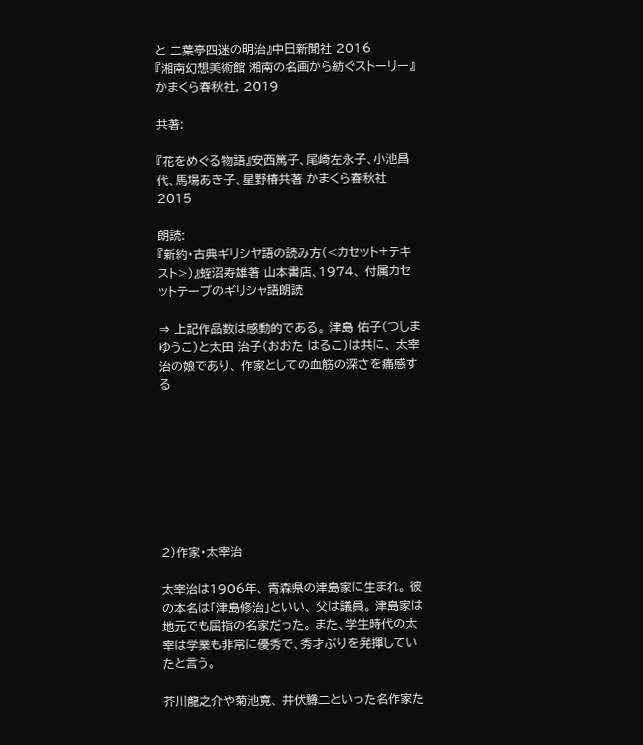と 二葉亭四迷の明治』中日新聞社 2016
『湘南幻想美術館 湘南の名画から紡ぐストーリー』かまくら春秋社, 2019

共著:

『花をめぐる物語』安西篤子、尾崎左永子、小池昌代、馬場あき子、星野椿共著 かまくら春秋社 2015

朗読:
『新約・古典ギリシヤ語の読み方(<カセット+テキスト>)』蛭沼寿雄著 山本書店、1974、 付属カセットテープのギリシャ語朗読

⇒ 上記作品数は感動的である。 津島 佑子(つしま ゆうこ)と太田 治子(おおた はるこ)は共に、 太宰治の娘であり、 作家としての血筋の深さを痛感する








2)作家・太宰治

太宰治は1906年、 青森県の津島家に生まれ。 彼の本名は「津島修治」といい、 父は議員。 津島家は地元でも屈指の名家だった。 また、学生時代の太宰は学業も非常に優秀で、秀才ぶりを発揮していたと言う。

芥川龍之介や菊池寛、 井伏鱒二といった名作家た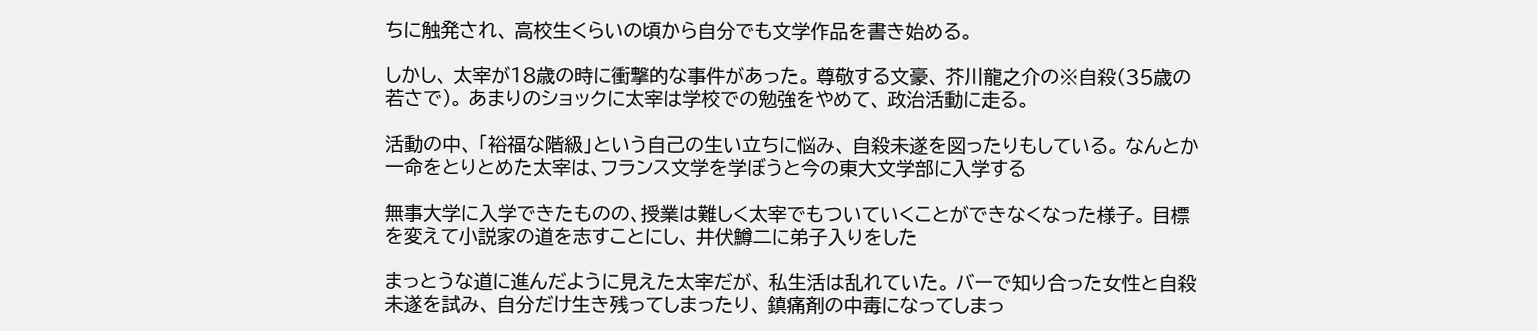ちに触発され、 高校生くらいの頃から自分でも文学作品を書き始める。

しかし、 太宰が18歳の時に衝撃的な事件があった。 尊敬する文豪、 芥川龍之介の※自殺(35歳の若さで)。 あまりのショックに太宰は学校での勉強をやめて、 政治活動に走る。

活動の中、 「裕福な階級」という自己の生い立ちに悩み、 自殺未遂を図ったりもしている。 なんとか一命をとりとめた太宰は、フランス文学を学ぼうと今の東大文学部に入学する

無事大学に入学できたものの、授業は難しく太宰でもついていくことができなくなった様子。 目標を変えて小説家の道を志すことにし、 井伏鱒二に弟子入りをした

まっとうな道に進んだように見えた太宰だが、 私生活は乱れていた。 バーで知り合った女性と自殺未遂を試み、 自分だけ生き残ってしまったり、 鎮痛剤の中毒になってしまっ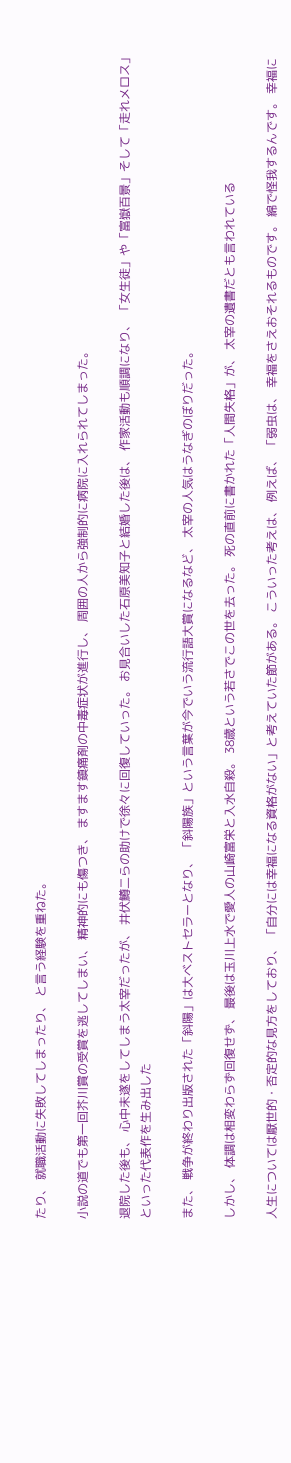たり、 就職活動に失敗してしまったり、 と言う経験を重ねた。

小説の道でも第一回芥川賞の受賞を逃してしまい、 精神的にも傷つき、 ますます鎮痛剤の中毒症状が進行し、 周囲の人から強制的に病院に入れられてしまった。

退院した後も、 心中未遂をしてしまう太宰だったが、 井伏鱒二らの助けで徐々に回復していった。 お見合いした石原美知子と結婚した後は、 作家活動も順調になり、 「女生徒」や「富嶽百景」そして「走れメロス」といった代表作を生み出した

また、 戦争が終わり出版された「斜陽」は大ベストセラーとなり、 「斜陽族」という言葉が今でいう流行語大賞になるなど、 太宰の人気はうなぎのぼりだった。

しかし、 体調は相変わらず回復せず、 最後は玉川上水で愛人の山崎富栄と入水自殺。 38歳という若さでこの世を去った。 死の直前に書かれた「人間失格」が、 太宰の遺書だとも言われている

人生については厭世的・否定的な見方をしており、 「自分には幸福になる資格がない」と考えていた節がある。 こういった考えは、 例えば、 「弱虫は、 幸福をさえおそれるものです。 綿で怪我するんです。 幸福に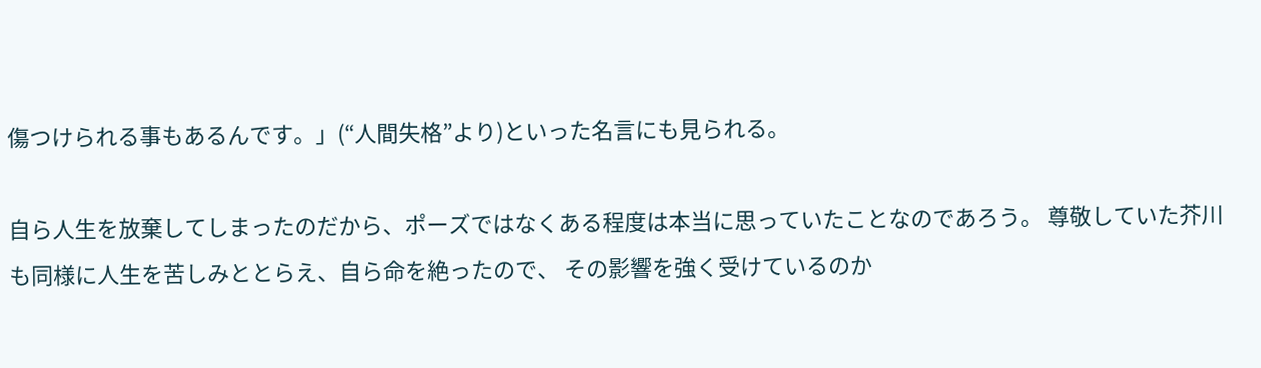傷つけられる事もあるんです。」(“人間失格”より)といった名言にも見られる。

自ら人生を放棄してしまったのだから、ポーズではなくある程度は本当に思っていたことなのであろう。 尊敬していた芥川も同様に人生を苦しみととらえ、自ら命を絶ったので、 その影響を強く受けているのか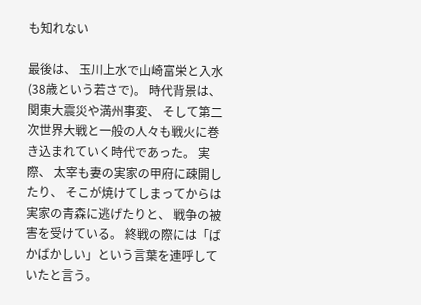も知れない

最後は、 玉川上水で山崎富栄と入水(38歳という若さで)。 時代背景は、 関東大震災や満州事変、 そして第二次世界大戦と一般の人々も戦火に巻き込まれていく時代であった。 実際、 太宰も妻の実家の甲府に疎開したり、 そこが焼けてしまってからは実家の青森に逃げたりと、 戦争の被害を受けている。 終戦の際には「ばかばかしい」という言葉を連呼していたと言う。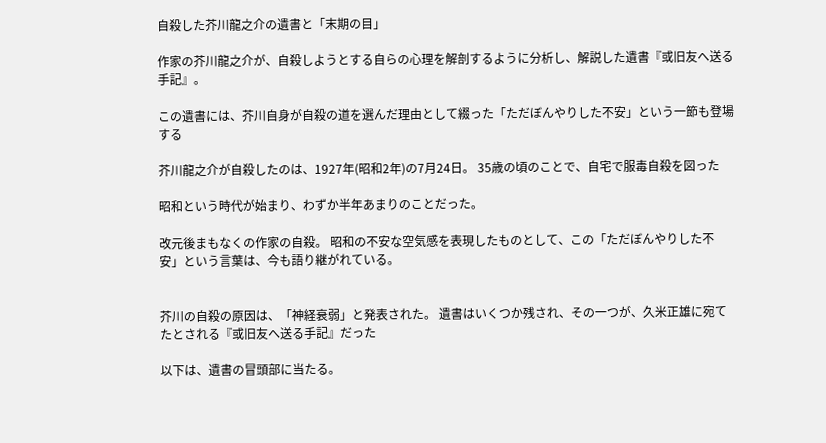自殺した芥川龍之介の遺書と「末期の目」

作家の芥川龍之介が、自殺しようとする自らの心理を解剖するように分析し、解説した遺書『或旧友へ送る手記』。

この遺書には、芥川自身が自殺の道を選んだ理由として綴った「ただぼんやりした不安」という一節も登場する

芥川龍之介が自殺したのは、1927年(昭和2年)の7月24日。 35歳の頃のことで、自宅で服毒自殺を図った

昭和という時代が始まり、わずか半年あまりのことだった。

改元後まもなくの作家の自殺。 昭和の不安な空気感を表現したものとして、この「ただぼんやりした不安」という言葉は、今も語り継がれている。


芥川の自殺の原因は、「神経衰弱」と発表された。 遺書はいくつか残され、その一つが、久米正雄に宛てたとされる『或旧友へ送る手記』だった

以下は、遺書の冒頭部に当たる。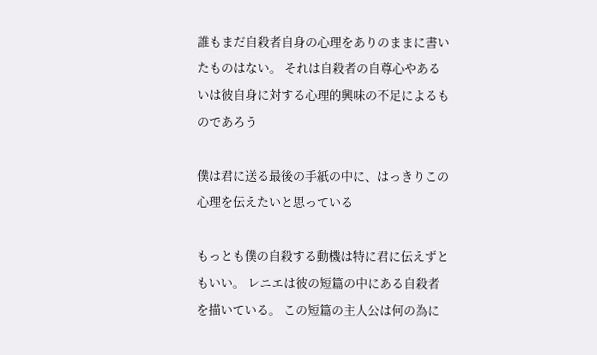誰もまだ自殺者自身の心理をありのままに書いたものはない。 それは自殺者の自尊心やあるいは彼自身に対する心理的興味の不足によるものであろう

僕は君に送る最後の手紙の中に、はっきりこの心理を伝えたいと思っている

もっとも僕の自殺する動機は特に君に伝えずともいい。 レニエは彼の短篇の中にある自殺者を描いている。 この短篇の主人公は何の為に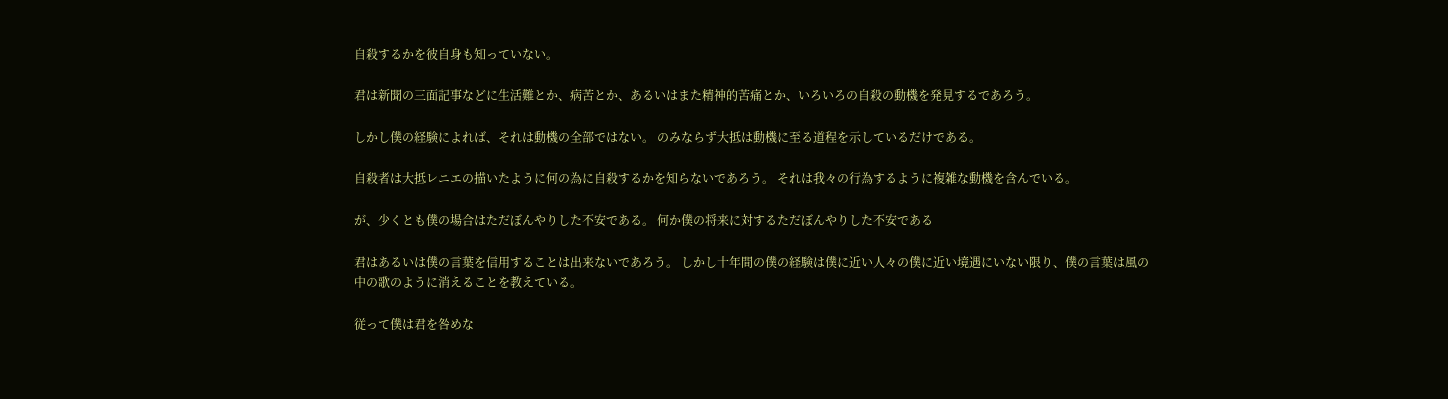自殺するかを彼自身も知っていない。

君は新聞の三面記事などに生活難とか、病苦とか、あるいはまた精神的苦痛とか、いろいろの自殺の動機を発見するであろう。

しかし僕の経験によれば、それは動機の全部ではない。 のみならず大抵は動機に至る道程を示しているだけである。

自殺者は大抵レニエの描いたように何の為に自殺するかを知らないであろう。 それは我々の行為するように複雑な動機を含んでいる。

が、少くとも僕の場合はただぼんやりした不安である。 何か僕の将来に対するただぼんやりした不安である

君はあるいは僕の言葉を信用することは出来ないであろう。 しかし十年間の僕の経験は僕に近い人々の僕に近い境遇にいない限り、僕の言葉は風の中の歌のように消えることを教えている。

従って僕は君を咎めな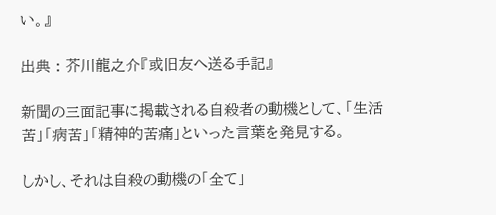い。』

出典 : 芥川龍之介『或旧友へ送る手記』

新聞の三面記事に掲載される自殺者の動機として、「生活苦」「病苦」「精神的苦痛」といった言葉を発見する。

しかし、それは自殺の動機の「全て」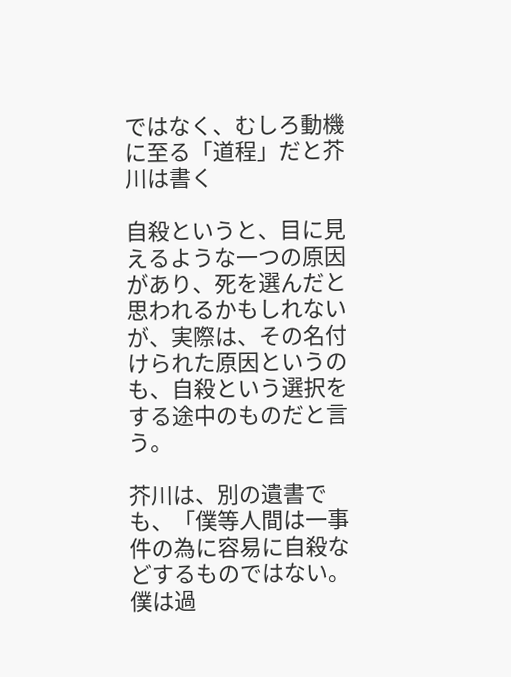ではなく、むしろ動機に至る「道程」だと芥川は書く

自殺というと、目に見えるような一つの原因があり、死を選んだと思われるかもしれないが、実際は、その名付けられた原因というのも、自殺という選択をする途中のものだと言う。

芥川は、別の遺書でも、「僕等人間は一事件の為に容易に自殺などするものではない。 僕は過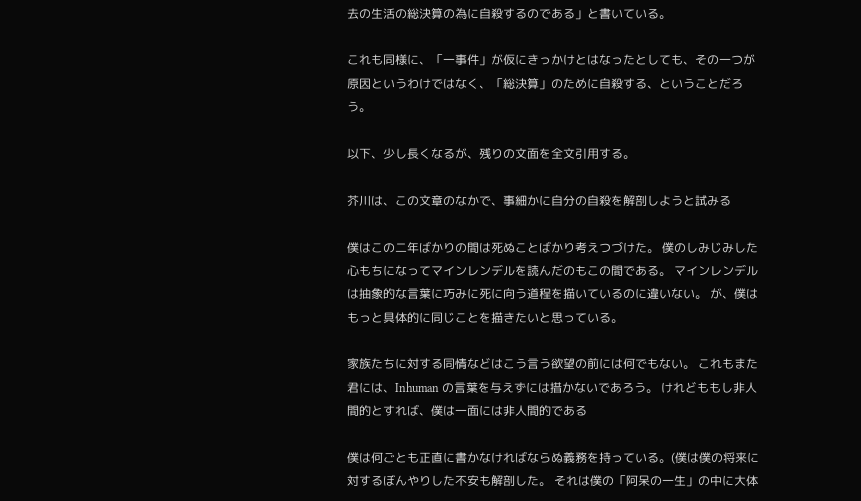去の生活の総決算の為に自殺するのである」と書いている。

これも同様に、「一事件」が仮にきっかけとはなったとしても、その一つが原因というわけではなく、「総決算」のために自殺する、ということだろう。

以下、少し長くなるが、残りの文面を全文引用する。

芥川は、この文章のなかで、事細かに自分の自殺を解剖しようと試みる

僕はこの二年ばかりの間は死ぬことばかり考えつづけた。 僕のしみじみした心もちになってマインレンデルを読んだのもこの間である。 マインレンデルは抽象的な言葉に巧みに死に向う道程を描いているのに違いない。 が、僕はもっと具体的に同じことを描きたいと思っている。

家族たちに対する同情などはこう言う欲望の前には何でもない。 これもまた君には、Inhuman の言葉を与えずには措かないであろう。 けれどももし非人間的とすれば、僕は一面には非人間的である

僕は何ごとも正直に書かなければならぬ義務を持っている。(僕は僕の将来に対するぼんやりした不安も解剖した。 それは僕の「阿呆の一生」の中に大体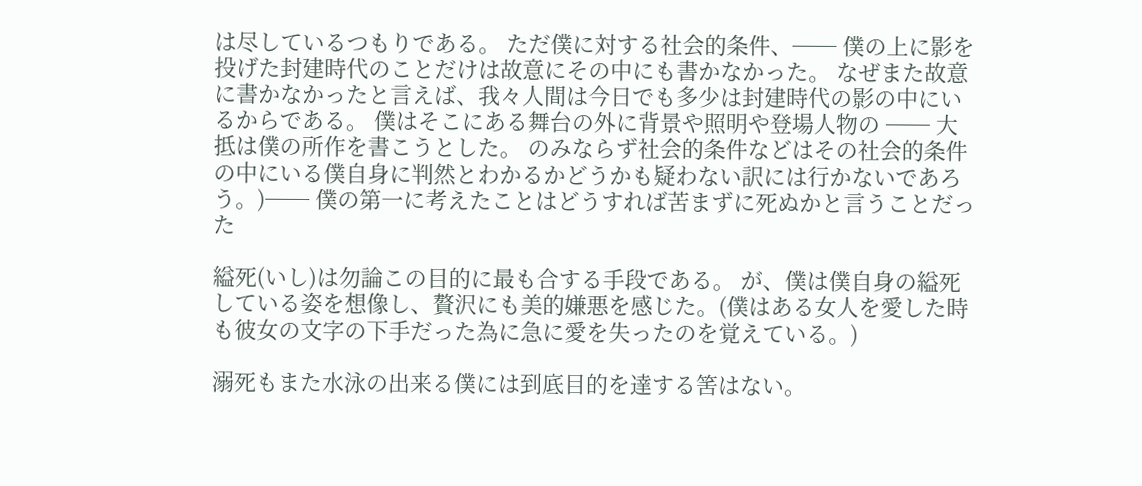は尽しているつもりである。 ただ僕に対する社会的条件、── 僕の上に影を投げた封建時代のことだけは故意にその中にも書かなかった。 なぜまた故意に書かなかったと言えば、我々人間は今日でも多少は封建時代の影の中にいるからである。 僕はそこにある舞台の外に背景や照明や登場人物の ── 大抵は僕の所作を書こうとした。 のみならず社会的条件などはその社会的条件の中にいる僕自身に判然とわかるかどうかも疑わない訳には行かないであろう。)── 僕の第一に考えたことはどうすれば苦まずに死ぬかと言うことだった

縊死(いし)は勿論この目的に最も合する手段である。 が、僕は僕自身の縊死している姿を想像し、贅沢にも美的嫌悪を感じた。(僕はある女人を愛した時も彼女の文字の下手だった為に急に愛を失ったのを覚えている。)

溺死もまた水泳の出来る僕には到底目的を達する筈はない。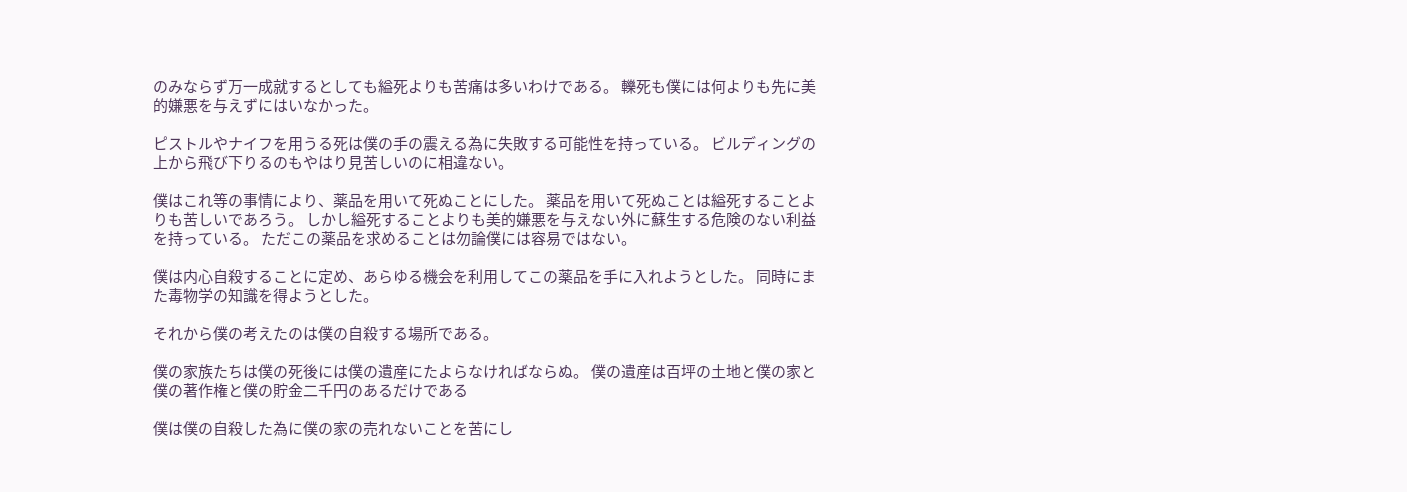のみならず万一成就するとしても縊死よりも苦痛は多いわけである。 轢死も僕には何よりも先に美的嫌悪を与えずにはいなかった。

ピストルやナイフを用うる死は僕の手の震える為に失敗する可能性を持っている。 ビルディングの上から飛び下りるのもやはり見苦しいのに相違ない。

僕はこれ等の事情により、薬品を用いて死ぬことにした。 薬品を用いて死ぬことは縊死することよりも苦しいであろう。 しかし縊死することよりも美的嫌悪を与えない外に蘇生する危険のない利益を持っている。 ただこの薬品を求めることは勿論僕には容易ではない。

僕は内心自殺することに定め、あらゆる機会を利用してこの薬品を手に入れようとした。 同時にまた毒物学の知識を得ようとした。

それから僕の考えたのは僕の自殺する場所である。

僕の家族たちは僕の死後には僕の遺産にたよらなければならぬ。 僕の遺産は百坪の土地と僕の家と僕の著作権と僕の貯金二千円のあるだけである

僕は僕の自殺した為に僕の家の売れないことを苦にし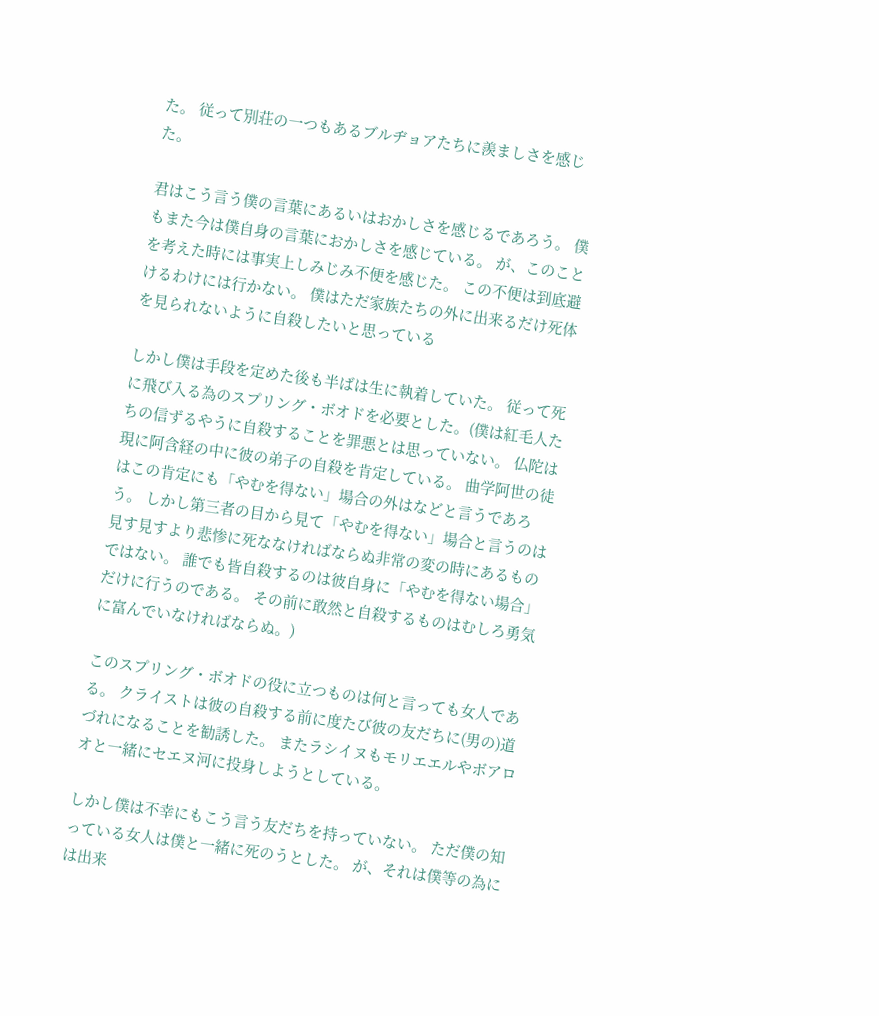た。 従って別荘の一つもあるブルヂョアたちに羨ましさを感じた。

君はこう言う僕の言葉にあるいはおかしさを感じるであろう。 僕もまた今は僕自身の言葉におかしさを感じている。 が、このことを考えた時には事実上しみじみ不便を感じた。 この不便は到底避けるわけには行かない。 僕はただ家族たちの外に出来るだけ死体を見られないように自殺したいと思っている

しかし僕は手段を定めた後も半ばは生に執着していた。 従って死に飛び入る為のスプリング・ボオドを必要とした。(僕は紅毛人たちの信ずるやうに自殺することを罪悪とは思っていない。 仏陀は現に阿含経の中に彼の弟子の自殺を肯定している。 曲学阿世の徒はこの肯定にも「やむを得ない」場合の外はなどと言うであろう。 しかし第三者の目から見て「やむを得ない」場合と言うのは見す見すより悲惨に死ななければならぬ非常の変の時にあるものではない。 誰でも皆自殺するのは彼自身に「やむを得ない場合」だけに行うのである。 その前に敢然と自殺するものはむしろ勇気に富んでいなければならぬ。)

このスプリング・ボオドの役に立つものは何と言っても女人である。 クライストは彼の自殺する前に度たび彼の友だちに(男の)道づれになることを勧誘した。 またラシイヌもモリエエルやボアロオと一緒にセエヌ河に投身しようとしている。

しかし僕は不幸にもこう言う友だちを持っていない。 ただ僕の知っている女人は僕と一緒に死のうとした。 が、それは僕等の為には出来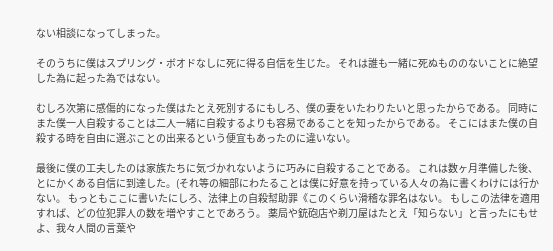ない相談になってしまった。

そのうちに僕はスプリング・ボオドなしに死に得る自信を生じた。 それは誰も一緒に死ぬもののないことに絶望した為に起った為ではない。

むしろ次第に感傷的になった僕はたとえ死別するにもしろ、僕の妻をいたわりたいと思ったからである。 同時にまた僕一人自殺することは二人一緒に自殺するよりも容易であることを知ったからである。 そこにはまた僕の自殺する時を自由に選ぶことの出来るという便宜もあったのに違いない。

最後に僕の工夫したのは家族たちに気づかれないように巧みに自殺することである。 これは数ヶ月準備した後、とにかくある自信に到達した。(それ等の細部にわたることは僕に好意を持っている人々の為に書くわけには行かない。 もっともここに書いたにしろ、法律上の自殺幇助罪《このくらい滑稽な罪名はない。 もしこの法律を適用すれば、どの位犯罪人の数を増やすことであろう。 薬局や銃砲店や剃刀屋はたとえ「知らない」と言ったにもせよ、我々人間の言葉や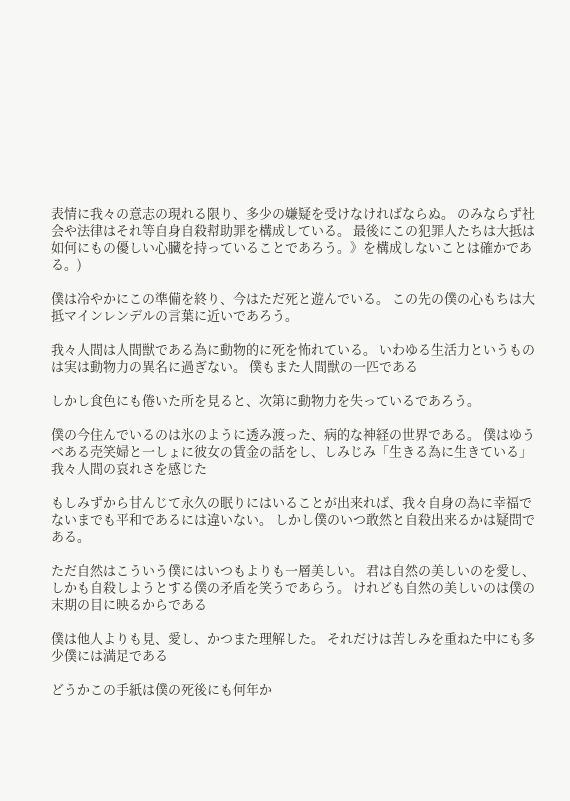表情に我々の意志の現れる限り、多少の嫌疑を受けなければならぬ。 のみならず社会や法律はそれ等自身自殺幇助罪を構成している。 最後にこの犯罪人たちは大抵は如何にもの優しい心臓を持っていることであろう。》を構成しないことは確かである。)

僕は冷やかにこの準備を終り、今はただ死と遊んでいる。 この先の僕の心もちは大抵マインレンデルの言葉に近いであろう。

我々人間は人間獣である為に動物的に死を怖れている。 いわゆる生活力というものは実は動物力の異名に過ぎない。 僕もまた人間獣の一匹である

しかし食色にも倦いた所を見ると、次第に動物力を失っているであろう。

僕の今住んでいるのは氷のように透み渡った、病的な神経の世界である。 僕はゆうべある売笑婦と一しょに彼女の賃金の話をし、しみじみ「生きる為に生きている」我々人間の哀れさを感じた

もしみずから甘んじて永久の眠りにはいることが出来れば、我々自身の為に幸福でないまでも平和であるには違いない。 しかし僕のいつ敢然と自殺出来るかは疑問である。

ただ自然はこういう僕にはいつもよりも一層美しい。 君は自然の美しいのを愛し、しかも自殺しようとする僕の矛盾を笑うであらう。 けれども自然の美しいのは僕の末期の目に映るからである

僕は他人よりも見、愛し、かつまた理解した。 それだけは苦しみを重ねた中にも多少僕には満足である

どうかこの手紙は僕の死後にも何年か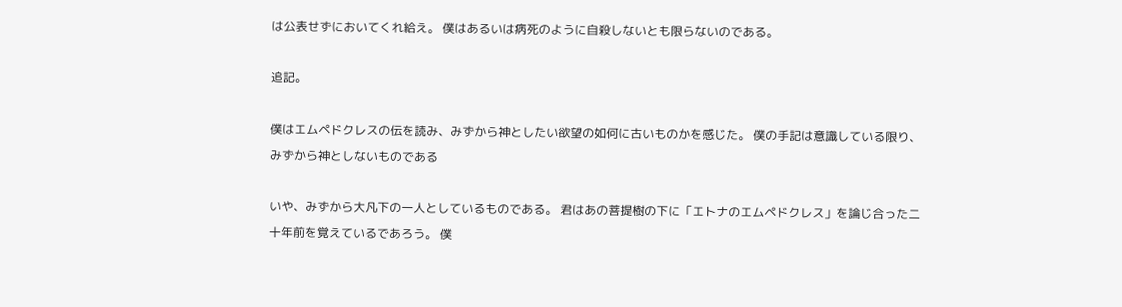は公表せずにおいてくれ給え。 僕はあるいは病死のように自殺しないとも限らないのである。

追記。

僕はエムペドクレスの伝を読み、みずから神としたい欲望の如何に古いものかを感じた。 僕の手記は意識している限り、みずから神としないものである

いや、みずから大凡下の一人としているものである。 君はあの菩提樹の下に「エトナのエムペドクレス」を論じ合った二十年前を覚えているであろう。 僕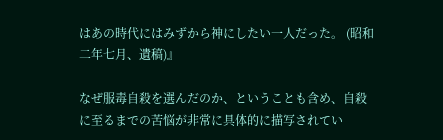はあの時代にはみずから神にしたい一人だった。 (昭和二年七月、遺稿)』

なぜ服毒自殺を選んだのか、ということも含め、自殺に至るまでの苦悩が非常に具体的に描写されてい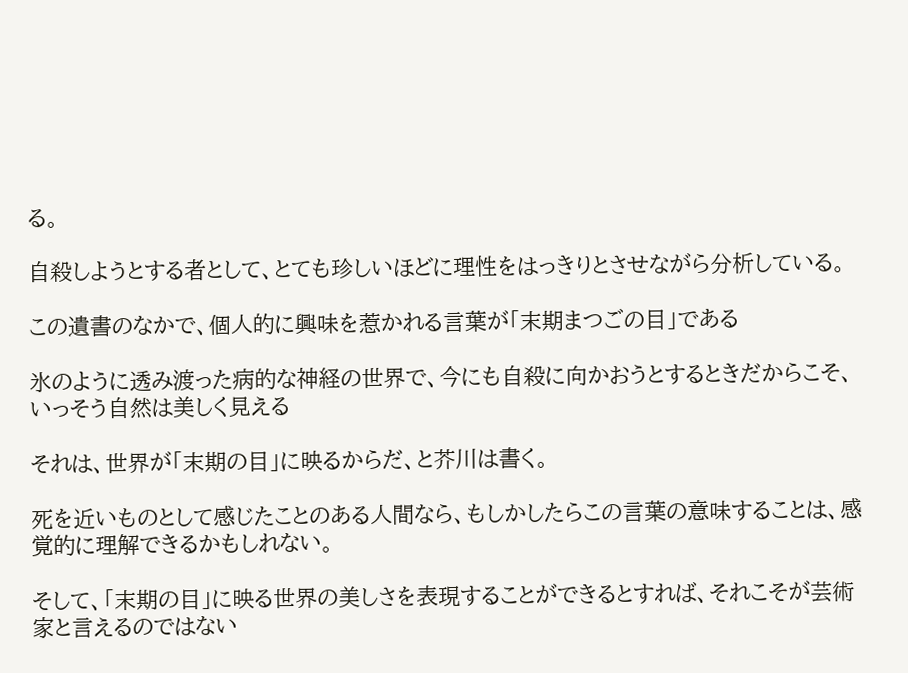る。

自殺しようとする者として、とても珍しいほどに理性をはっきりとさせながら分析している。

この遺書のなかで、個人的に興味を惹かれる言葉が「末期まつごの目」である

氷のように透み渡った病的な神経の世界で、今にも自殺に向かおうとするときだからこそ、いっそう自然は美しく見える

それは、世界が「末期の目」に映るからだ、と芥川は書く。

死を近いものとして感じたことのある人間なら、もしかしたらこの言葉の意味することは、感覚的に理解できるかもしれない。

そして、「末期の目」に映る世界の美しさを表現することができるとすれば、それこそが芸術家と言えるのではない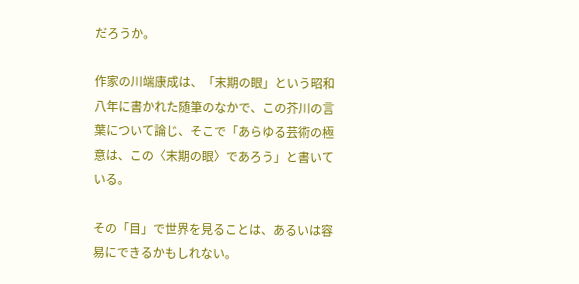だろうか。

作家の川端康成は、「末期の眼」という昭和八年に書かれた随筆のなかで、この芥川の言葉について論じ、そこで「あらゆる芸術の極意は、この〈末期の眼〉であろう」と書いている。

その「目」で世界を見ることは、あるいは容易にできるかもしれない。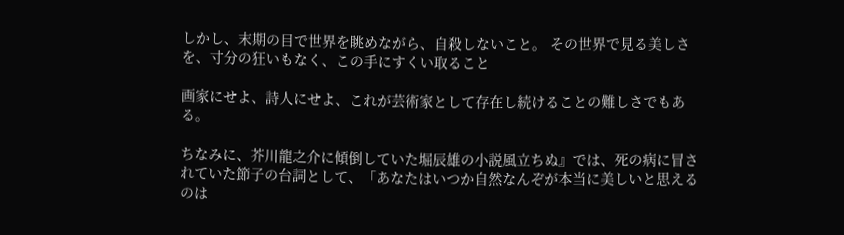しかし、末期の目で世界を眺めながら、自殺しないこと。 その世界で見る美しさを、寸分の狂いもなく、この手にすくい取ること

画家にせよ、詩人にせよ、これが芸術家として存在し続けることの難しさでもある。

ちなみに、芥川龍之介に傾倒していた堀辰雄の小説風立ちぬ』では、死の病に冒されていた節子の台詞として、「あなたはいつか自然なんぞが本当に美しいと思えるのは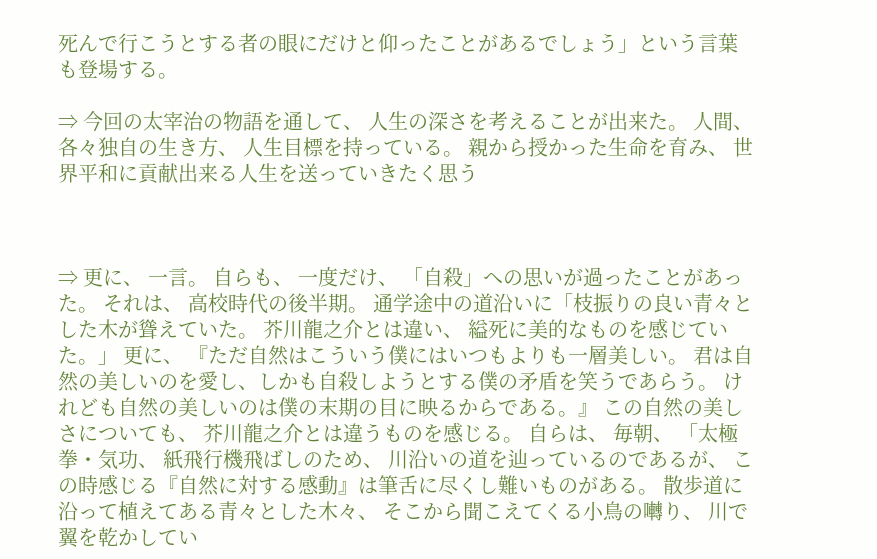死んで行こうとする者の眼にだけと仰ったことがあるでしょう」という言葉も登場する。

⇒ 今回の太宰治の物語を通して、 人生の深さを考えることが出来た。 人間、 各々独自の生き方、 人生目標を持っている。 親から授かった生命を育み、 世界平和に貢献出来る人生を送っていきたく思う



⇒ 更に、 一言。 自らも、 一度だけ、 「自殺」への思いが過ったことがあった。 それは、 高校時代の後半期。 通学途中の道沿いに「枝振りの良い青々とした木が聳えていた。 芥川龍之介とは違い、 縊死に美的なものを感じていた。」 更に、 『ただ自然はこういう僕にはいつもよりも一層美しい。 君は自然の美しいのを愛し、しかも自殺しようとする僕の矛盾を笑うであらう。 けれども自然の美しいのは僕の末期の目に映るからである。』 この自然の美しさについても、 芥川龍之介とは違うものを感じる。 自らは、 毎朝、 「太極拳・気功、 紙飛行機飛ばしのため、 川沿いの道を辿っているのであるが、 この時感じる『自然に対する感動』は筆舌に尽くし難いものがある。 散歩道に沿って植えてある青々とした木々、 そこから聞こえてくる小鳥の囀り、 川で翼を乾かしてい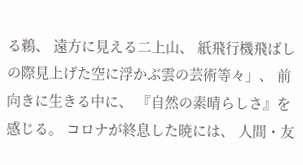る鵜、 遠方に見える二上山、 紙飛行機飛ばしの際見上げた空に浮かぶ雲の芸術等々」、 前向きに生きる中に、 『自然の素晴らしさ』を感じる。 コロナが終息した暁には、 人間・友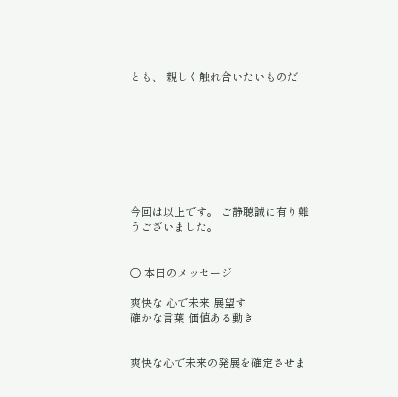とも、 親しく触れ合いたいものだ








今回は以上です。 ご静聴誠に有り難うございました。


〇 本日のメッセージ

爽快な 心で未来 展望す
確かな言葉 価値ある動き


爽快な心で未来の発展を確定させま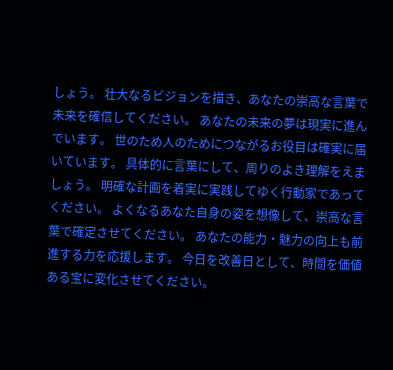しょう。 壮大なるビジョンを描き、あなたの崇高な言葉で未来を確信してください。 あなたの未来の夢は現実に進んでいます。 世のため人のためにつながるお役目は確実に届いています。 具体的に言葉にして、周りのよき理解をえましょう。 明確な計画を着実に実践してゆく行動家であってください。 よくなるあなた自身の姿を想像して、崇高な言葉で確定させてください。 あなたの能力・魅力の向上も前進する力を応援します。 今日を改善日として、時間を価値ある宝に変化させてください。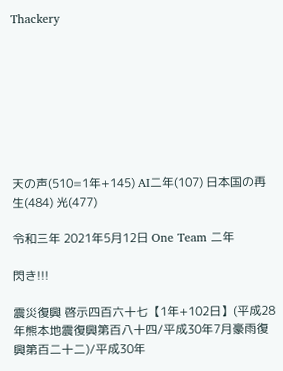Thackery








天の声(510=1年+145) AI二年(107) 日本国の再生(484) 光(477)

令和三年 2021年5月12日 One Team 二年

閃き!!!

震災復興 啓示四百六十七【1年+102日】(平成28年熊本地震復興第百八十四/平成30年7月豪雨復興第百二十二)/平成30年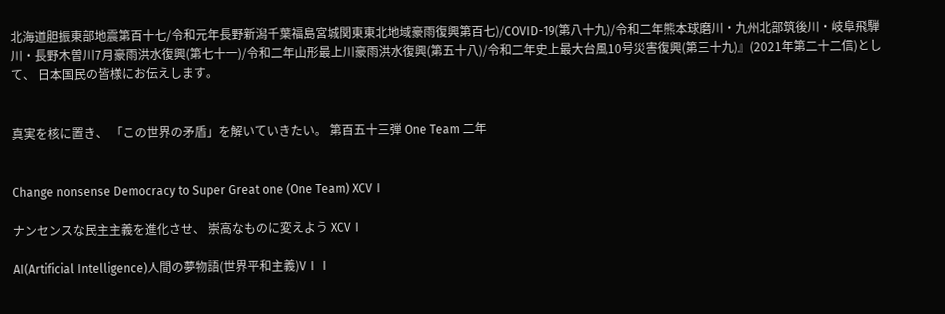北海道胆振東部地震第百十七/令和元年長野新潟千葉福島宮城関東東北地域豪雨復興第百七)/COVID-19(第八十九)/令和二年熊本球磨川・九州北部筑後川・岐阜飛騨川・長野木曽川7月豪雨洪水復興(第七十一)/令和二年山形最上川豪雨洪水復興(第五十八)/令和二年史上最大台風10号災害復興(第三十九)』(2021年第二十二信)として、 日本国民の皆様にお伝えします。


真実を核に置き、 「この世界の矛盾」を解いていきたい。 第百五十三弾 One Team 二年


Change nonsense Democracy to Super Great one (One Team) XCVⅠ

ナンセンスな民主主義を進化させ、 崇高なものに変えよう XCVⅠ

AI(Artificial Intelligence)人間の夢物語(世界平和主義)VⅠⅠ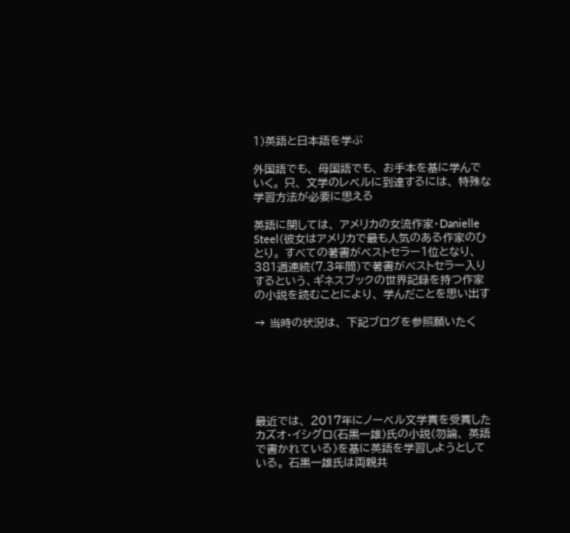1)英語と日本語を学ぶ

外国語でも、 母国語でも、 お手本を基に学んでいく。 只、 文学のレベルに到達するには、 特殊な学習方法が必要に思える

英語に関しては、 アメリカの女流作家・Danielle Steel(彼女はアメリカで最も人気のある作家のひとり。 すべての著書がベストセラー1位となり、381週連続(7.3年間)で著書がべストセラー入りするという、ギネスブックの世界記録を持つ作家の小説を読むことにより、 学んだことを思い出す

→ 当時の状況は、 下記ブログを参照願いたく






最近では、 2017年にノーベル文学賞を受賞したカズオ・イシグロ(石黒一雄)氏の小説(勿論、 英語で書かれている)を基に英語を学習しようとしている。 石黒一雄氏は両親共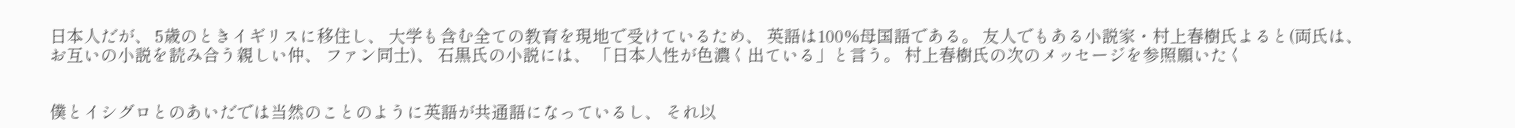日本人だが、 5歳のときイギリスに移住し、 大学も含む全ての教育を現地で受けているため、 英語は100%母国語である。 友人でもある小説家・村上春樹氏よると(両氏は、お互いの小説を読み合う親しい仲、 ファン同士)、 石黒氏の小説には、 「日本人性が色濃く出ている」と言う。 村上春樹氏の次のメッセージを参照願いたく


僕とイシグロとのあいだでは当然のことのように英語が共通語になっているし、 それ以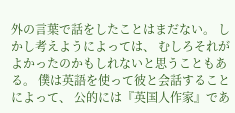外の言葉で話をしたことはまだない。 しかし考えようによっては、 むしろそれがよかったのかもしれないと思うこともある。 僕は英語を使って彼と会話することによって、 公的には『英国人作家』であ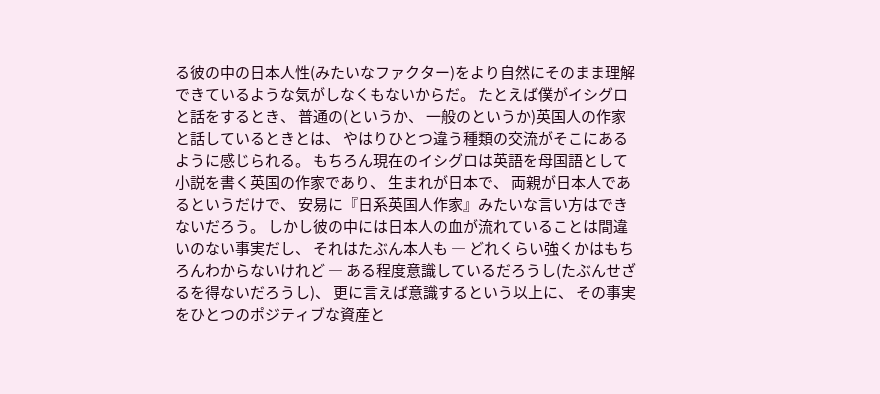る彼の中の日本人性(みたいなファクター)をより自然にそのまま理解できているような気がしなくもないからだ。 たとえば僕がイシグロと話をするとき、 普通の(というか、 一般のというか)英国人の作家と話しているときとは、 やはりひとつ違う種類の交流がそこにあるように感じられる。 もちろん現在のイシグロは英語を母国語として小説を書く英国の作家であり、 生まれが日本で、 両親が日本人であるというだけで、 安易に『日系英国人作家』みたいな言い方はできないだろう。 しかし彼の中には日本人の血が流れていることは間違いのない事実だし、 それはたぶん本人も ― どれくらい強くかはもちろんわからないけれど ― ある程度意識しているだろうし(たぶんせざるを得ないだろうし)、 更に言えば意識するという以上に、 その事実をひとつのポジティブな資産と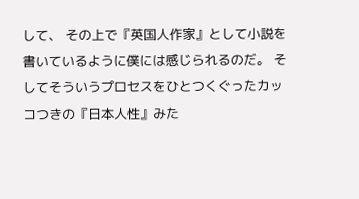して、 その上で『英国人作家』として小説を書いているように僕には感じられるのだ。 そしてそういうプロセスをひとつくぐったカッコつきの『日本人性』みた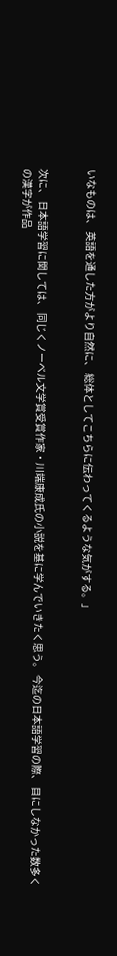いなものは、 英語を通した方がより自然に、 総体としてこちらに伝わってくるような気がする。」


次に、 日本語学習に関しては、 同じくノーベル文学賞受賞作家・川端康成氏の小説を基に学んでいきたく思う。 今迄の日本語学習の際、 目にしなかった数多くの漢字が作品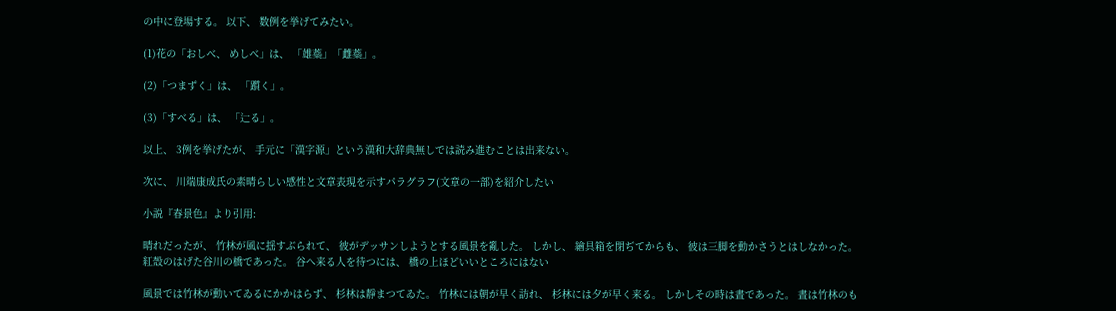の中に登場する。 以下、 数例を挙げてみたい。

(1)花の「おしべ、 めしべ」は、 「雄蘂」「雌蘂」。

(2)「つまずく」は、 「躓く」。

(3)「すべる」は、 「辷る」。

以上、 3例を挙げたが、 手元に「漢字源」という漢和大辞典無しでは読み進むことは出来ない。

次に、 川端康成氏の素晴らしい感性と文章表現を示すパラグラフ(文章の一部)を紹介したい

小説『春景色』より引用:

晴れだったが、 竹林が風に揺すぶられて、 彼がデッサンしようとする風景を亂した。 しかし、 繪具箱を閉ぢてからも、 彼は三脚を動かさうとはしなかった。 紅殼のはげた谷川の橋であった。 谷へ来る人を待つには、 橋の上ほどいいところにはない

風景では竹林が動いてゐるにかかはらず、 杉林は靜まつてゐた。 竹林には朝が早く訪れ、 杉林には夕が早く来る。 しかしその時は晝であった。 晝は竹林のも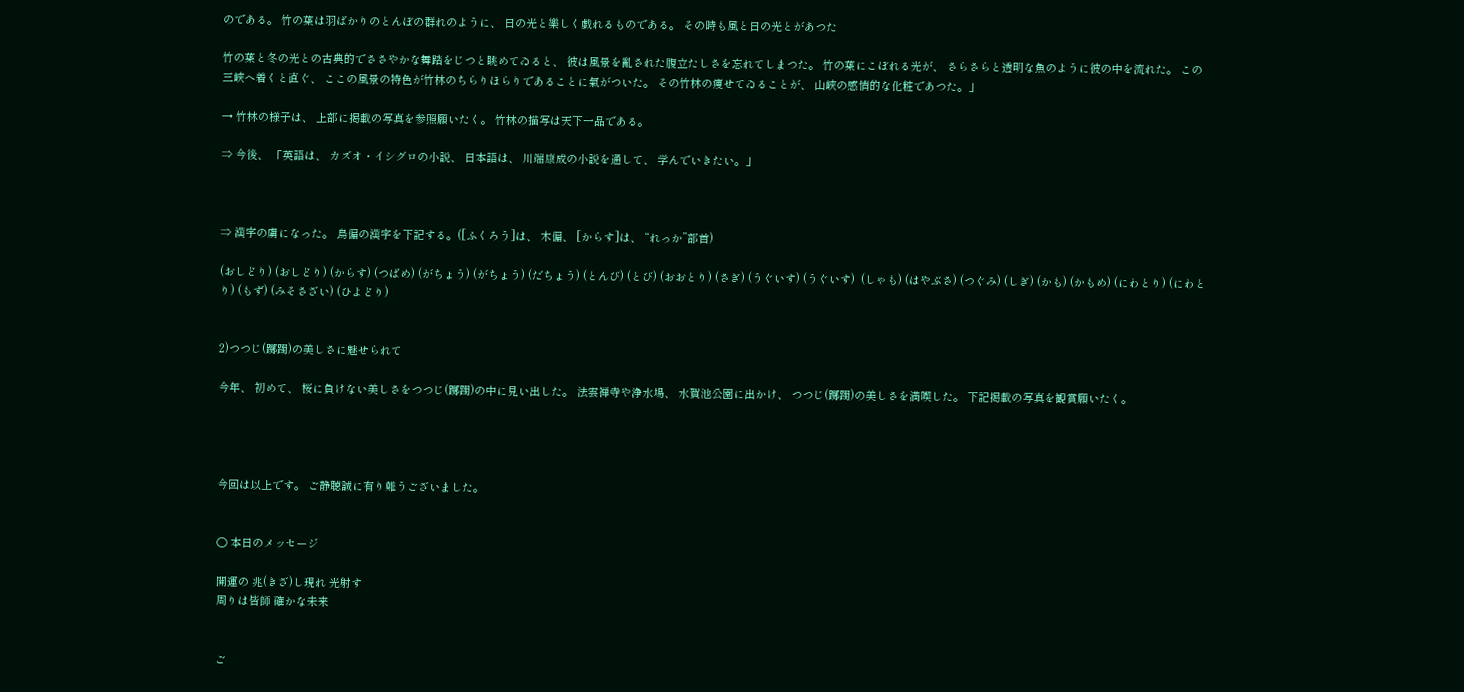のである。 竹の葉は羽ばかりのとんぼの群れのように、 日の光と樂しく戯れるものである。 その時も風と日の光とがあつた

竹の葉と冬の光との古典的でささやかな舞踏をじつと眺めてゐると、 彼は風景を亂された腹立たしさを忘れてしまつた。 竹の葉にこぼれる光が、 さらさらと透明な魚のように彼の中を流れた。 この三峽へ着くと直ぐ、 ここの風景の特色が竹林のちらりほらりであることに氣がついた。 その竹林の痩せてゐることが、 山峽の感情的な化粧であつた。」

→ 竹林の様子は、 上部に掲載の写真を参照願いたく。 竹林の描写は天下一品である。

⇒ 今後、 「英語は、 カズオ・イシグロの小説、 日本語は、 川端康成の小説を通して、 学んでいきたい。」



⇒ 漢字の虜になった。 鳥偏の漢字を下記する。([ふくろう]は、 木偏、 [からす]は、 “れっか”部首)

(おしどり) (おしどり) (からす) (つばめ) (がちょう) (がちょう) (だちょう) (とんび) (とび) (おおとり) (さぎ) (うぐいす) (うぐいす)  (しゃも) (はやぶさ) (つぐみ) (しぎ) (かも) (かもめ) (にわとり) (にわとり) (もず) (みそさざい) (ひよどり)


2)つつじ(躑躅)の美しさに魅せられて

今年、 初めて、 桜に負けない美しさをつつじ(躑躅)の中に見い出した。 法雲禅寺や浄水場、 水賀池公園に出かけ、 つつじ(躑躅)の美しさを満喫した。 下記掲載の写真を観賞願いたく。




今回は以上です。 ご静聴誠に有り難うございました。


〇 本日のメッセージ

開運の 兆(きざ)し現れ 光射す
周りは皆師 確かな未来


ご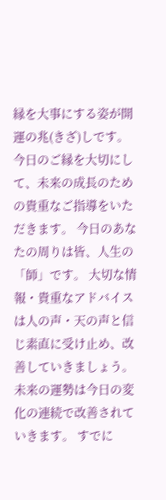縁を大事にする姿が開運の兆(きざ)しです。 今日のご縁を大切にして、未来の成長のための貴重なご指導をいただきます。 今日のあなたの周りは皆、人生の「師」です。 大切な情報・貴重なアドバイスは人の声・天の声と信じ素直に受け止め、改善していきましょう。 未来の運勢は今日の変化の連続で改善されていきます。 すでに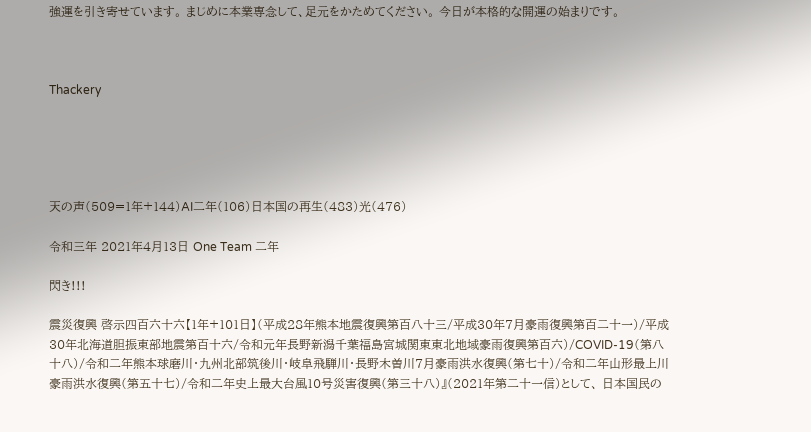強運を引き寄せています。 まじめに本業専念して、足元をかためてください。 今日が本格的な開運の始まりです。



Thackery





天の声(509=1年+144)AI二年(106)日本国の再生(483)光(476)

令和三年 2021年4月13日 One Team 二年

閃き!!!

震災復興 啓示四百六十六【1年+101日】(平成28年熊本地震復興第百八十三/平成30年7月豪雨復興第百二十一)/平成30年北海道胆振東部地震第百十六/令和元年長野新潟千葉福島宮城関東東北地域豪雨復興第百六)/COVID-19(第八十八)/令和二年熊本球磨川・九州北部筑後川・岐阜飛騨川・長野木曽川7月豪雨洪水復興(第七十)/令和二年山形最上川豪雨洪水復興(第五十七)/令和二年史上最大台風10号災害復興(第三十八)』(2021年第二十一信)として、 日本国民の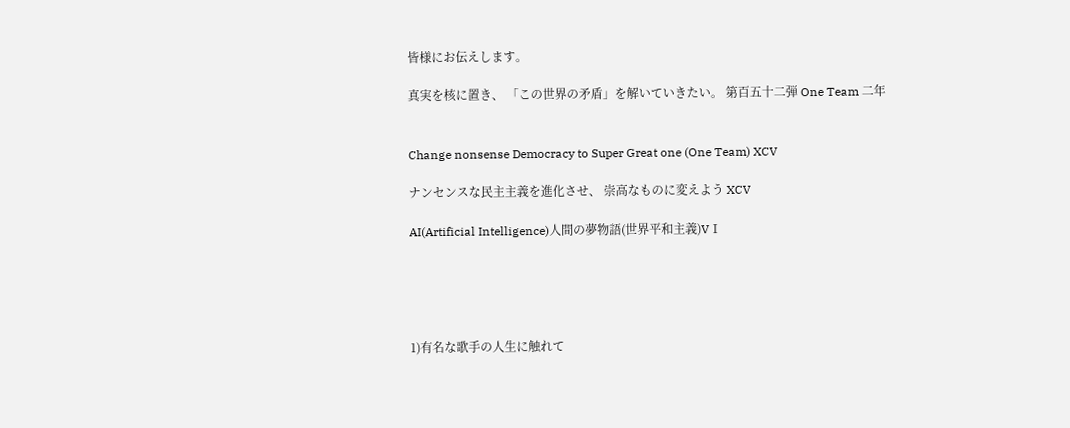皆様にお伝えします。

真実を核に置き、 「この世界の矛盾」を解いていきたい。 第百五十二弾 One Team 二年


Change nonsense Democracy to Super Great one (One Team) XCV

ナンセンスな民主主義を進化させ、 崇高なものに変えよう XCV

AI(Artificial Intelligence)人間の夢物語(世界平和主義)VⅠ





1)有名な歌手の人生に触れて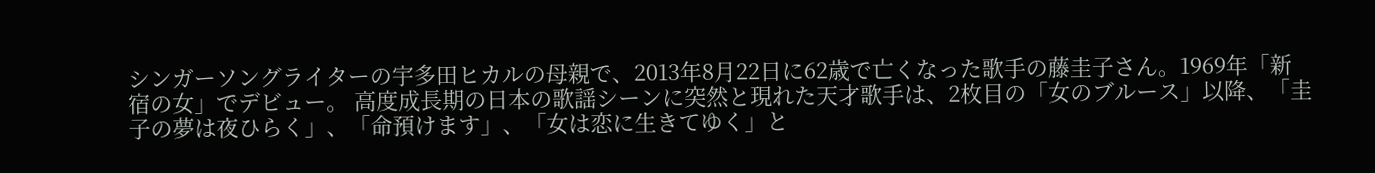シンガーソングライターの宇多田ヒカルの母親で、2013年8月22日に62歳で亡くなった歌手の藤圭子さん。1969年「新宿の女」でデビュー。 高度成長期の日本の歌謡シーンに突然と現れた天才歌手は、2枚目の「女のブルース」以降、「圭子の夢は夜ひらく」、「命預けます」、「女は恋に生きてゆく」と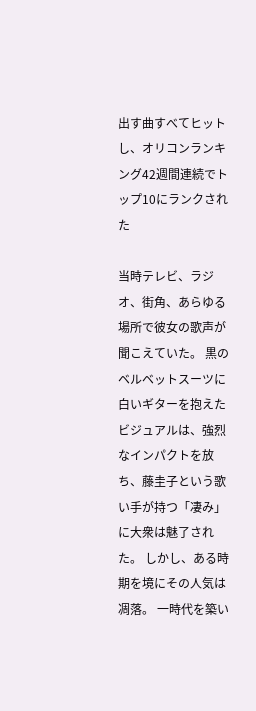出す曲すべてヒットし、オリコンランキング42週間連続でトップ10にランクされた

当時テレビ、ラジオ、街角、あらゆる場所で彼女の歌声が聞こえていた。 黒のベルベットスーツに白いギターを抱えたビジュアルは、強烈なインパクトを放ち、藤圭子という歌い手が持つ「凄み」に大衆は魅了された。 しかし、ある時期を境にその人気は凋落。 一時代を築い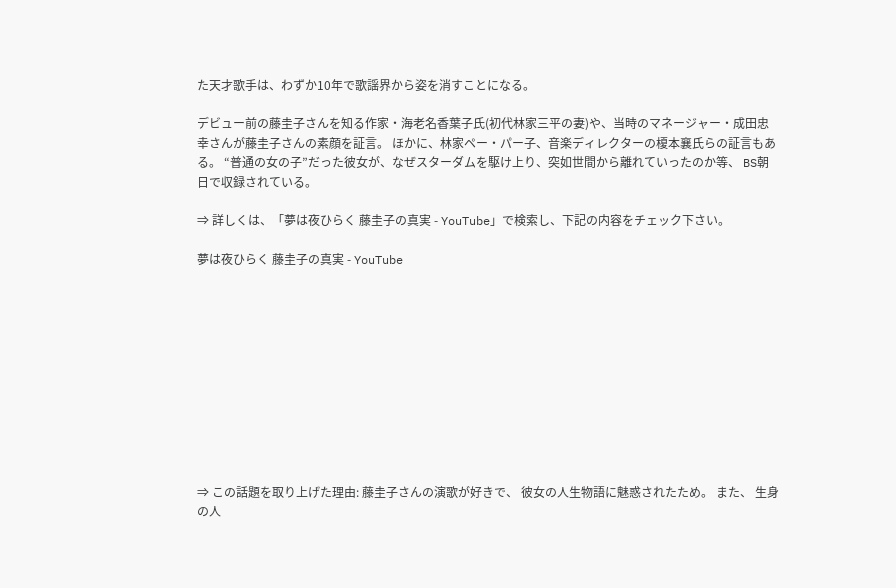た天才歌手は、わずか10年で歌謡界から姿を消すことになる。

デビュー前の藤圭子さんを知る作家・海老名香葉子氏(初代林家三平の妻)や、当時のマネージャー・成田忠幸さんが藤圭子さんの素顔を証言。 ほかに、林家ペー・パー子、音楽ディレクターの榎本襄氏らの証言もある。 “普通の女の子”だった彼女が、なぜスターダムを駆け上り、突如世間から離れていったのか等、 BS朝日で収録されている。

⇒ 詳しくは、「夢は夜ひらく 藤圭子の真実 - YouTube」で検索し、下記の内容をチェック下さい。

夢は夜ひらく 藤圭子の真実 - YouTube











⇒ この話題を取り上げた理由: 藤圭子さんの演歌が好きで、 彼女の人生物語に魅惑されたため。 また、 生身の人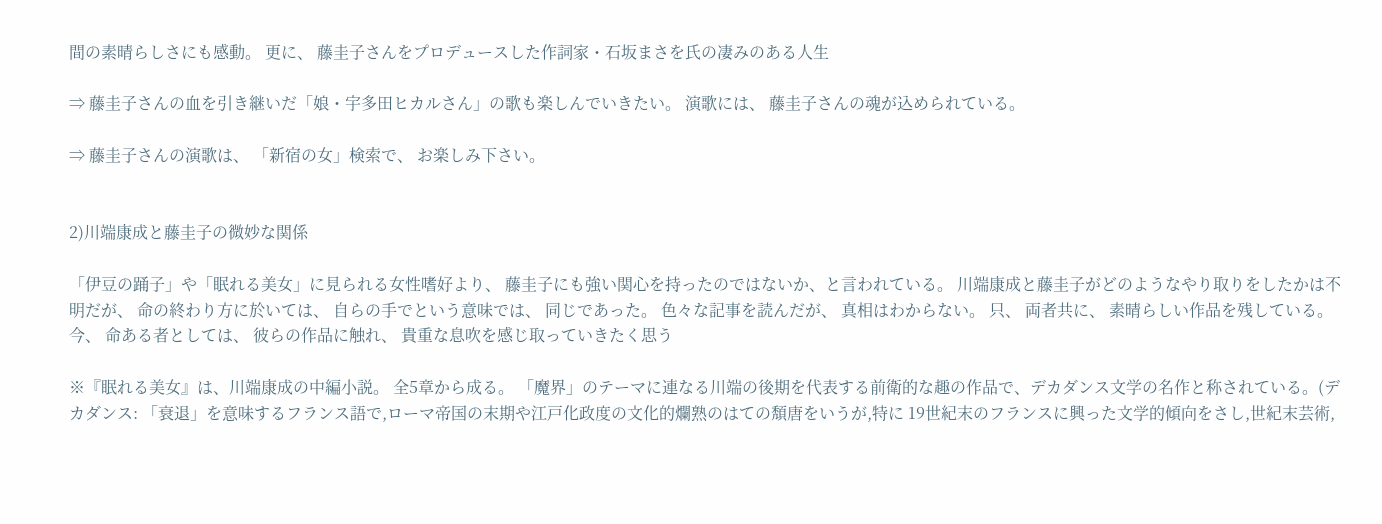間の素晴らしさにも感動。 更に、 藤圭子さんをプロデュースした作詞家・石坂まさを氏の凄みのある人生

⇒ 藤圭子さんの血を引き継いだ「娘・宇多田ヒカルさん」の歌も楽しんでいきたい。 演歌には、 藤圭子さんの魂が込められている。

⇒ 藤圭子さんの演歌は、 「新宿の女」検索で、 お楽しみ下さい。


2)川端康成と藤圭子の微妙な関係

「伊豆の踊子」や「眠れる美女」に見られる女性嗜好より、 藤圭子にも強い関心を持ったのではないか、と言われている。 川端康成と藤圭子がどのようなやり取りをしたかは不明だが、 命の終わり方に於いては、 自らの手でという意味では、 同じであった。 色々な記事を読んだが、 真相はわからない。 只、 両者共に、 素晴らしい作品を残している。 今、 命ある者としては、 彼らの作品に触れ、 貴重な息吹を感じ取っていきたく思う

※『眠れる美女』は、川端康成の中編小説。 全5章から成る。 「魔界」のテーマに連なる川端の後期を代表する前衛的な趣の作品で、デカダンス文学の名作と称されている。(デカダンス: 「衰退」を意味するフランス語で,ローマ帝国の末期や江戸化政度の文化的爛熟のはての頽唐をいうが,特に 19世紀末のフランスに興った文学的傾向をさし,世紀末芸術,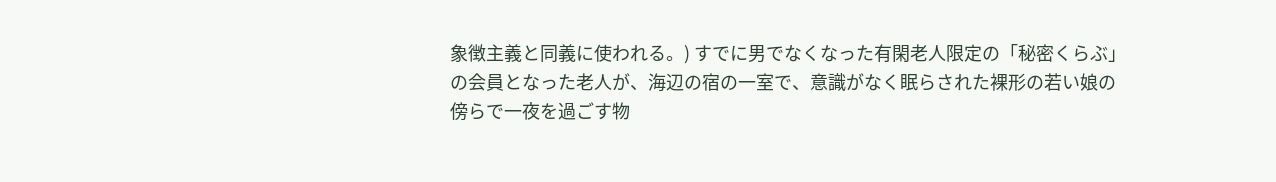象徴主義と同義に使われる。) すでに男でなくなった有閑老人限定の「秘密くらぶ」の会員となった老人が、海辺の宿の一室で、意識がなく眠らされた裸形の若い娘の傍らで一夜を過ごす物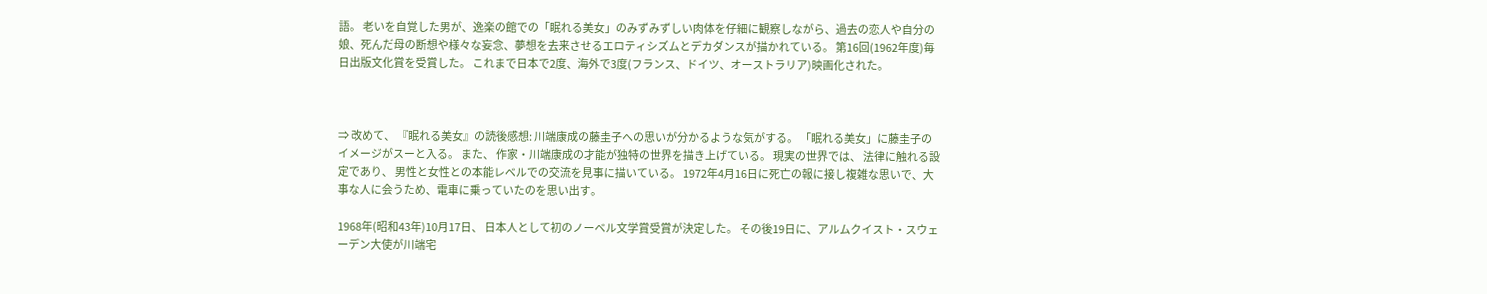語。 老いを自覚した男が、逸楽の館での「眠れる美女」のみずみずしい肉体を仔細に観察しながら、過去の恋人や自分の娘、死んだ母の断想や様々な妄念、夢想を去来させるエロティシズムとデカダンスが描かれている。 第16回(1962年度)毎日出版文化賞を受賞した。 これまで日本で2度、海外で3度(フランス、ドイツ、オーストラリア)映画化された。



⇒ 改めて、 『眠れる美女』の読後感想: 川端康成の藤圭子への思いが分かるような気がする。 「眠れる美女」に藤圭子のイメージがスーと入る。 また、 作家・川端康成の才能が独特の世界を描き上げている。 現実の世界では、 法律に触れる設定であり、 男性と女性との本能レベルでの交流を見事に描いている。 1972年4月16日に死亡の報に接し複雑な思いで、大事な人に会うため、電車に乗っていたのを思い出す。

1968年(昭和43年)10月17日、 日本人として初のノーベル文学賞受賞が決定した。 その後19日に、アルムクイスト・スウェーデン大使が川端宅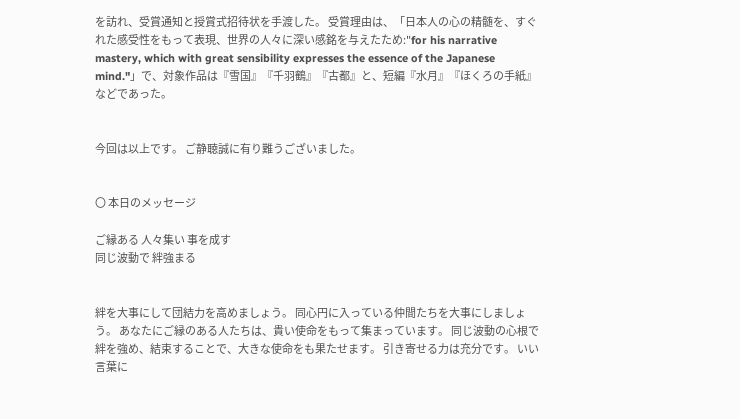を訪れ、受賞通知と授賞式招待状を手渡した。 受賞理由は、「日本人の心の精髄を、すぐれた感受性をもって表現、世界の人々に深い感銘を与えたため:"for his narrative mastery, which with great sensibility expresses the essence of the Japanese mind."」で、対象作品は『雪国』『千羽鶴』『古都』と、短編『水月』『ほくろの手紙』などであった。


今回は以上です。 ご静聴誠に有り難うございました。


〇 本日のメッセージ

ご縁ある 人々集い 事を成す
同じ波動で 絆強まる


絆を大事にして団結力を高めましょう。 同心円に入っている仲間たちを大事にしましょう。 あなたにご縁のある人たちは、貴い使命をもって集まっています。 同じ波動の心根で絆を強め、結束することで、大きな使命をも果たせます。 引き寄せる力は充分です。 いい言葉に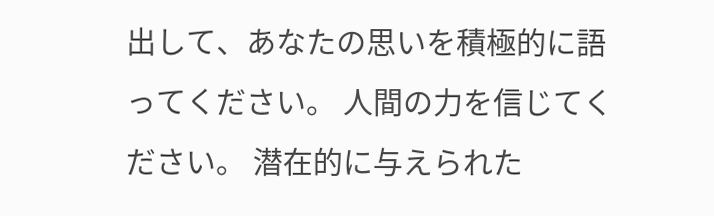出して、あなたの思いを積極的に語ってください。 人間の力を信じてください。 潜在的に与えられた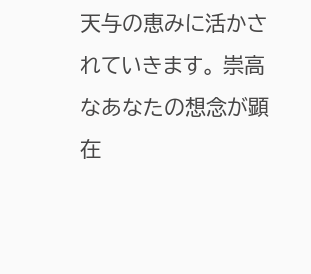天与の恵みに活かされていきます。 崇高なあなたの想念が顕在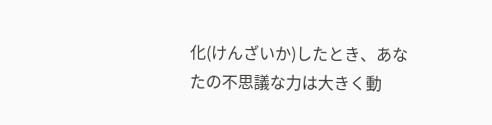化(けんざいか)したとき、あなたの不思議な力は大きく動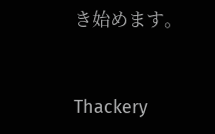き始めます。


Thackery